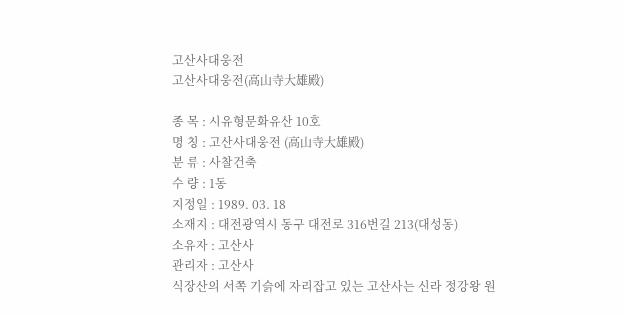고산사대웅전
고산사대웅전(高山寺大雄殿)

종 목 : 시유형문화유산 10호
명 칭 : 고산사대웅전 (高山寺大雄殿)
분 류 : 사찰건축
수 량 : 1동
지정일 : 1989. 03. 18
소재지 : 대전광역시 동구 대전로 316번길 213(대성동)
소유자 : 고산사
관리자 : 고산사
식장산의 서쪽 기슭에 자리잡고 있는 고산사는 신라 정강왕 원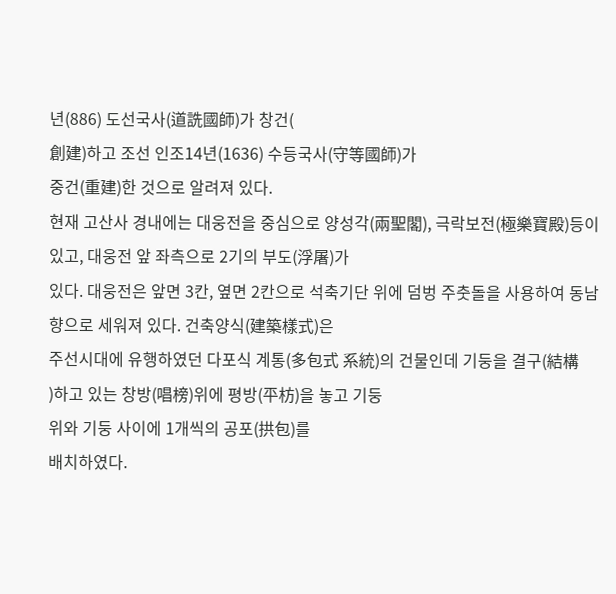년(886) 도선국사(道詵國師)가 창건(
創建)하고 조선 인조14년(1636) 수등국사(守等國師)가
중건(重建)한 것으로 알려져 있다.
현재 고산사 경내에는 대웅전을 중심으로 양성각(兩聖閣), 극락보전(極樂寶殿)등이 있고, 대웅전 앞 좌측으로 2기의 부도(浮屠)가
있다. 대웅전은 앞면 3칸, 옆면 2칸으로 석축기단 위에 덤벙 주춧돌을 사용하여 동남향으로 세워져 있다. 건축양식(建築樣式)은
주선시대에 유행하였던 다포식 계통(多包式 系統)의 건물인데 기둥을 결구(結構
)하고 있는 창방(唱榜)위에 평방(平枋)을 놓고 기둥
위와 기둥 사이에 1개씩의 공포(拱包)를
배치하였다.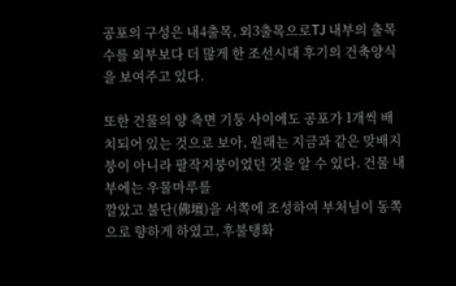공포의 구성은 내4출목, 외3출목으로TJ 내부의 출목수를 외부보다 더 많게 한 조선시대 후기의 건축양식을 보여주고 있다.

또한 건물의 양 측면 기둥 사이에도 공포가 1개씩 배치되어 있는 것으로 보아, 원래는 지금과 같은 맞배지붕이 아니라 팔작지붕이었던 것을 알 수 있다. 건물 내부에는 우물마루를
깔았고 불단(佛壇)을 서쪽에 조성하여 부처님이 동쪽으로 향하게 하였고, 후불탱화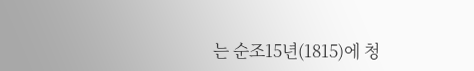는 순조15년(1815)에 청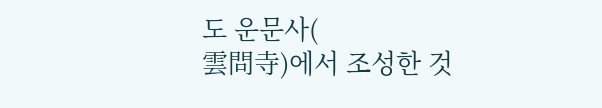도 운문사(
雲問寺)에서 조성한 것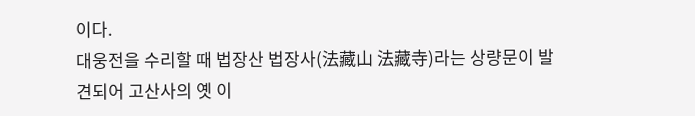이다.
대웅전을 수리할 때 법장산 법장사(法藏山 法藏寺)라는 상량문이 발견되어 고산사의 옛 이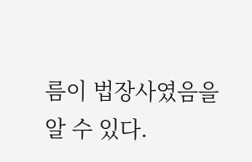름이 법장사였음을
알 수 있다.